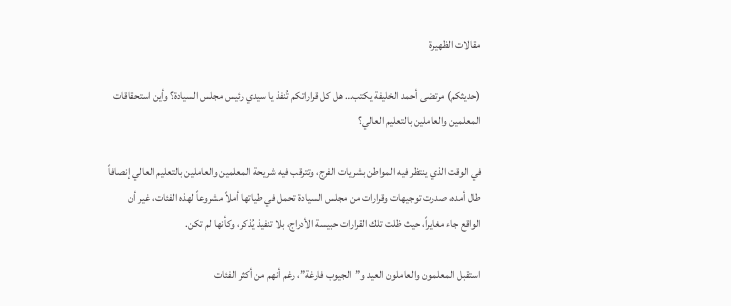مقالات الظهيرة

(حديثكم) مرتضى أحمد الخليفة يكتب… هل كل قراراتكم تُنفذ يا سيدي رئيس مجلس السيادة؟ وأين استحقاقات المعلمين والعاملين بالتعليم العالي؟

في الوقت الذي ينتظر فيه المواطن بشريات الفرج، وتترقب فيه شريحة المعلمين والعاملين بالتعليم العالي إنصافاً طال أمده، صدرت توجيهات وقرارات من مجلس السيادة تحمل في طياتها أملاً مشروعاً لهذه الفئات، غير أن الواقع جاء مغايراً، حيث ظلت تلك القرارات حبيسة الأدراج، بلا تنفيذ يُذكر، وكأنها لم تكن.

استقبل المعلمون والعاملون العيد و”الجيوب فارغة”، رغم أنهم من أكثر الفئات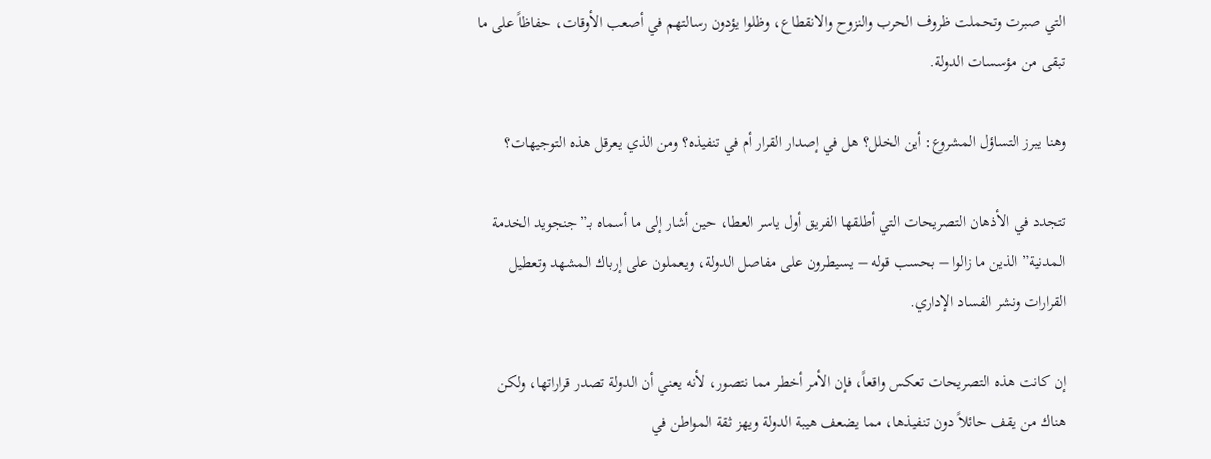التي صبرت وتحملت ظروف الحرب والنزوح والانقطاع، وظلوا يؤدون رسالتهم في أصعب الأوقات، حفاظاً على ما تبقى من مؤسسات الدولة.

وهنا يبرز التساؤل المشروع: أين الخلل؟ هل في إصدار القرار أم في تنفيذه؟ ومن الذي يعرقل هذه التوجيهات؟

تتجدد في الأذهان التصريحات التي أطلقها الفريق أول ياسر العطا، حين أشار إلى ما أسماه بـ”جنجويد الخدمة المدنية” الذين ما زالوا – بحسب قوله – يسيطرون على مفاصل الدولة، ويعملون على إرباك المشهد وتعطيل القرارات ونشر الفساد الإداري.

إن كانت هذه التصريحات تعكس واقعاً، فإن الأمر أخطر مما نتصور، لأنه يعني أن الدولة تصدر قراراتها، ولكن هناك من يقف حائلاً دون تنفيذها، مما يضعف هيبة الدولة ويهز ثقة المواطن في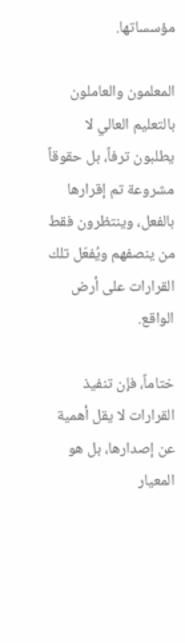مؤسساتها.

المعلمون والعاملون بالتعليم العالي لا يطلبون ترفاً، بل حقوقاً مشروعة تم إقرارها بالفعل، وينتظرون فقط من ينصفهم ويُفعّل تلك القرارات على أرض الواقع.

ختاماً، فإن تنفيذ القرارات لا يقل أهمية عن إصدارها، بل هو المعيار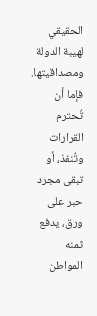الحقيقي لهيبة الدولة ومصداقيتها. فإما أن تُحترم القرارات وتُنفذ، أو تبقى مجرد حبر على ورق، يدفع ثمنه المواطن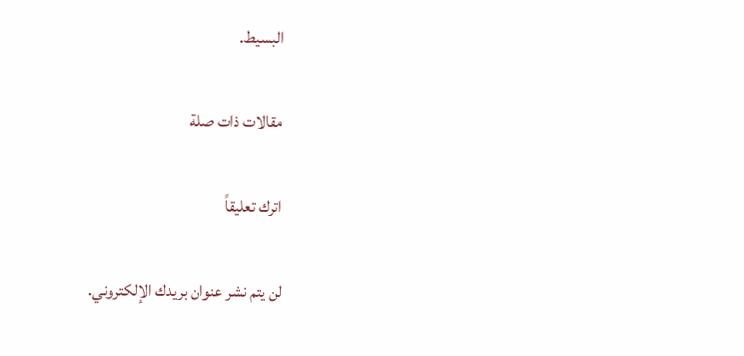البسيط.

مقالات ذات صلة

اترك تعليقاً

لن يتم نشر عنوان بريدك الإلكتروني.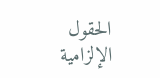الحقول الإلزامية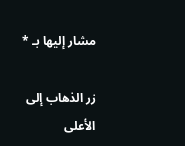مشار إليها بـ *

زر الذهاب إلى الأعلى